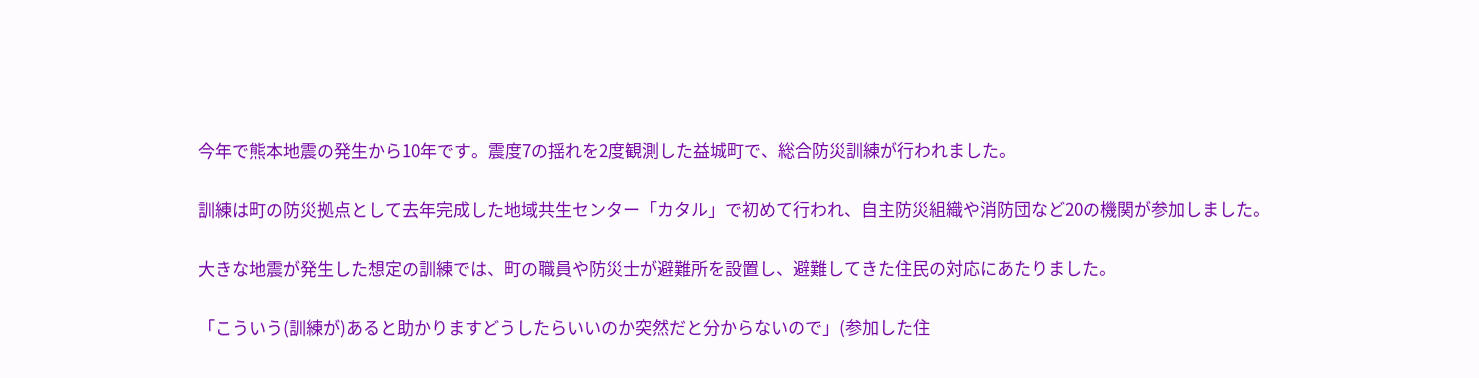今年で熊本地震の発生から10年です。震度7の揺れを2度観測した益城町で、総合防災訓練が行われました。

訓練は町の防災拠点として去年完成した地域共生センター「カタル」で初めて行われ、自主防災組織や消防団など20の機関が参加しました。

大きな地震が発生した想定の訓練では、町の職員や防災士が避難所を設置し、避難してきた住民の対応にあたりました。

「こういう(訓練が)あると助かりますどうしたらいいのか突然だと分からないので」(参加した住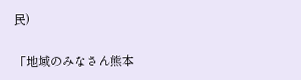民)

「地域のみなさん熊本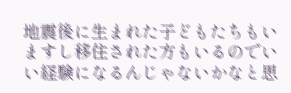地震後に生まれた子どもたちもいますし移住された方もいるのでいい経験になるんじゃないかなと思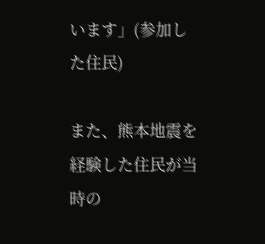います」(参加した住民)

また、熊本地震を経験した住民が当時の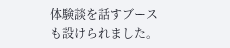体験談を話すブースも設けられました。